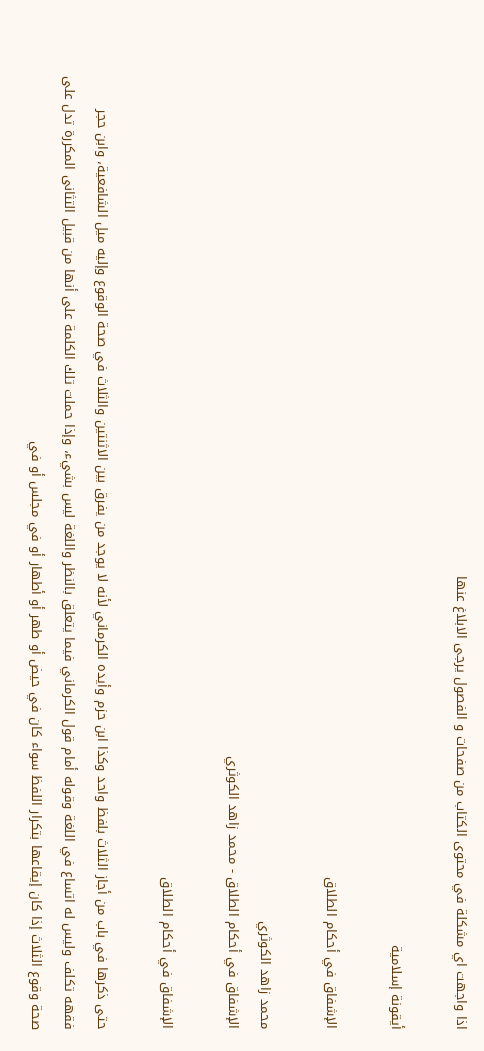اذا واجهت اي مشكلة في محتوى الكتاب من صفحات و الفصول يرجى الابلاغ عنها

أيقونة إسلامية

الإشفاق في أحكام الطلاق

محمد زاهد الكوثري
الإشفاق في أحكام الطلاق - محمد زاهد الكوثري

الإشفاق في أحكام الطلاق

حتى ذكرها في باب من أجاز الثلاث بلفظ واحد وكذا ابن حزم وأيده الكرماني لأنه لا يوجد من يفرق بين الاثنتين والثلاث في صحة الوقوع وإليه ميل الشافعية، وابن حجر فقهه تكلف وليس له اتساع في اللغة وقوله أمام قول الكرماني فيما يتعلق بالنظر واللغة ليس بشيء، وإذا حملت تلك الكلمة على أنها من قبيل التثانى المكررة تدل على صحة وقوع الثلاث إذا كان إيقاعها بتكرار اللفظ سواء كان في حيض أو طهر أو أطهار أو في مجلس أو في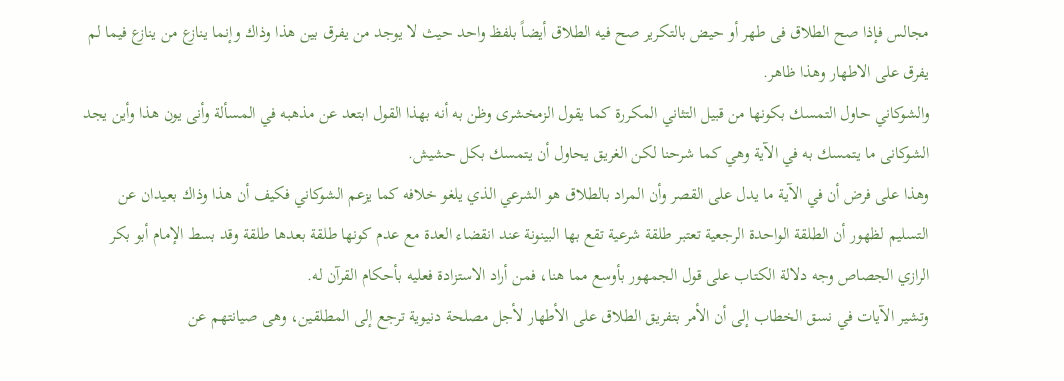مجالس فإذا صح الطلاق فى طهر أو حيض بالتكرير صح فيه الطلاق أيضاً بلفظ واحد حيث لا يوجد من يفرق بين هذا وذاك وإنما ينازع من ينازع فيما لم يفرق على الاطهار وهذا ظاهر.
والشوكاني حاول التمسك بكونها من قبيل التثاني المكررة كما يقول الزمخشرى وظن به أنه بهذا القول ابتعد عن مذهبه في المسألة وأنى يون هذا وأين يجد الشوكانى ما يتمسك به في الآية وهي كما شرحنا لكن الغريق يحاول أن يتمسك بكل حشيش.
وهذا على فرض أن في الآية ما يدل على القصر وأن المراد بالطلاق هو الشرعي الذي يلغو خلافه كما يزعم الشوكاني فكيف أن هذا وذاك بعيدان عن التسليم لظهور أن الطلقة الواحدة الرجعية تعتبر طلقة شرعية تقع بها البينونة عند انقضاء العدة مع عدم كونها طلقة بعدها طلقة وقد بسط الإمام أبو بكر الرازي الجصاص وجه دلالة الكتاب على قول الجمهور بأوسع مما هنا، فمن أراد الاستزادة فعليه بأحكام القرآن له.
وتشير الآيات في نسق الخطاب إلى أن الأمر بتفريق الطلاق على الأطهار لأجل مصلحة دنيوية ترجع إلى المطلقين، وهى صيانتهم عن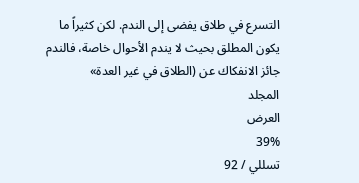التسرع في طلاق يفضى إلى الندم. لكن كثيراً ما يكون المطلق بحيث لا يندم الأحوال خاصة، فالندم جائز الانفكاك عن (الطلاق في غير العدة»
المجلد
العرض
39%
تسللي / 92